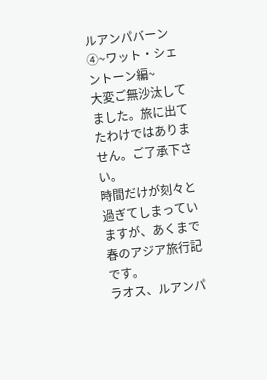ルアンパバーン④~ワット・シェントーン編~
大変ご無沙汰してました。旅に出てたわけではありません。ご了承下さい。
時間だけが刻々と過ぎてしまっていますが、あくまで春のアジア旅行記です。
ラオス、ルアンパ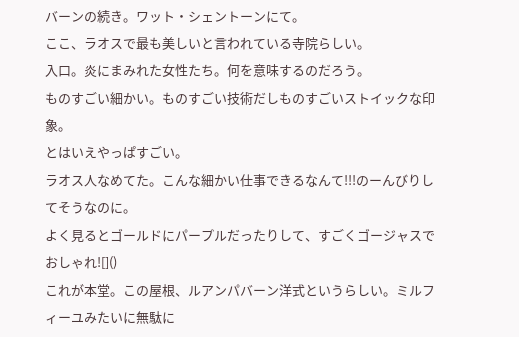バーンの続き。ワット・シェントーンにて。
ここ、ラオスで最も美しいと言われている寺院らしい。
入口。炎にまみれた女性たち。何を意味するのだろう。
ものすごい細かい。ものすごい技術だしものすごいストイックな印象。
とはいえやっぱすごい。
ラオス人なめてた。こんな細かい仕事できるなんて!!!のーんびりしてそうなのに。
よく見るとゴールドにパープルだったりして、すごくゴージャスでおしゃれ![]()
これが本堂。この屋根、ルアンパバーン洋式というらしい。ミルフィーユみたいに無駄に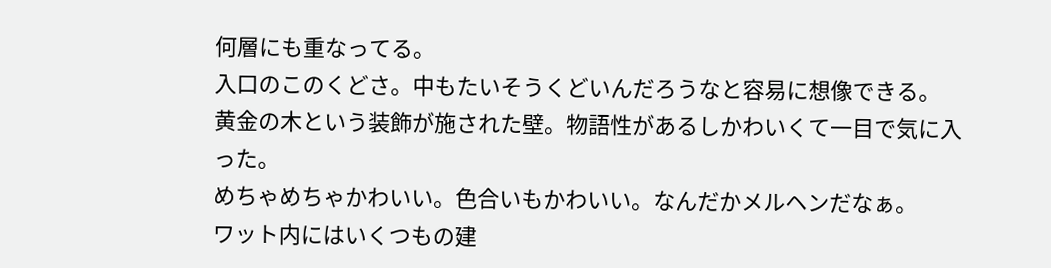何層にも重なってる。
入口のこのくどさ。中もたいそうくどいんだろうなと容易に想像できる。
黄金の木という装飾が施された壁。物語性があるしかわいくて一目で気に入った。
めちゃめちゃかわいい。色合いもかわいい。なんだかメルヘンだなぁ。
ワット内にはいくつもの建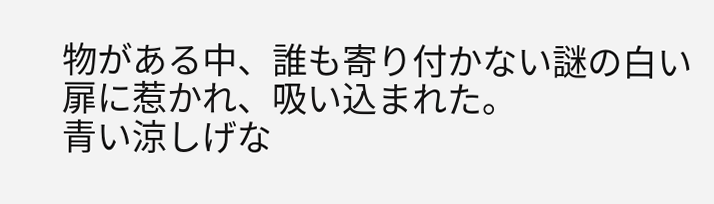物がある中、誰も寄り付かない謎の白い扉に惹かれ、吸い込まれた。
青い涼しげな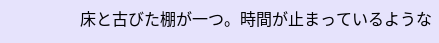床と古びた棚が一つ。時間が止まっているような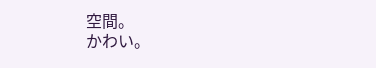空間。
かわい。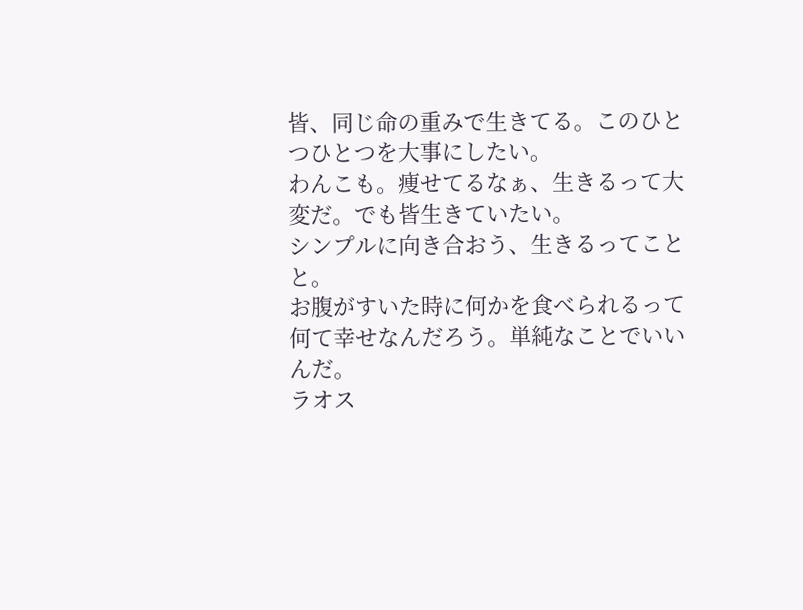皆、同じ命の重みで生きてる。このひとつひとつを大事にしたい。
わんこも。痩せてるなぁ、生きるって大変だ。でも皆生きていたい。
シンプルに向き合おう、生きるってことと。
お腹がすいた時に何かを食べられるって何て幸せなんだろう。単純なことでいいんだ。
ラオス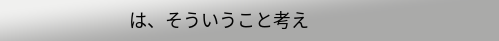は、そういうこと考え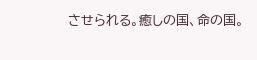させられる。癒しの国、命の国。